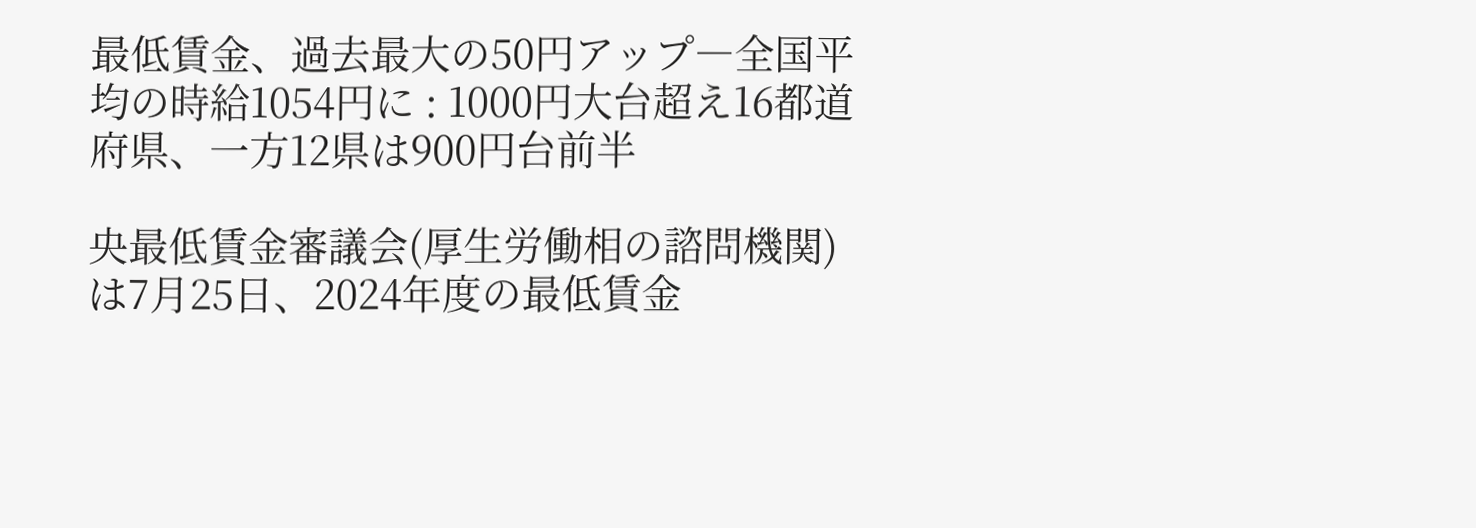最低賃金、過去最大の50円アップ―全国平均の時給1054円に : 1000円大台超え16都道府県、一方12県は900円台前半

央最低賃金審議会(厚生労働相の諮問機関)は7月25日、2024年度の最低賃金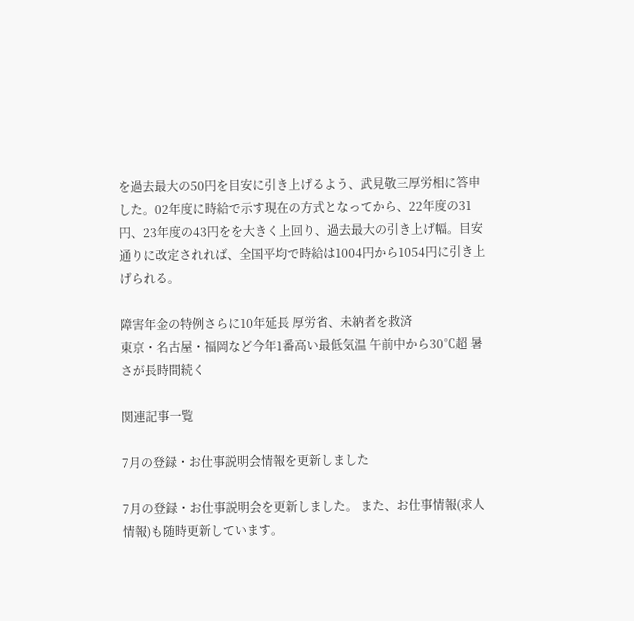を過去最大の50円を目安に引き上げるよう、武見敬三厚労相に答申した。02年度に時給で示す現在の方式となってから、22年度の31円、23年度の43円をを大きく上回り、過去最大の引き上げ幅。目安通りに改定されれば、全国平均で時給は1004円から1054円に引き上げられる。

障害年金の特例さらに10年延長 厚労省、未納者を救済
東京・名古屋・福岡など今年1番高い最低気温 午前中から30℃超 暑さが長時間続く

関連記事一覧

7月の登録・お仕事説明会情報を更新しました

7月の登録・お仕事説明会を更新しました。 また、お仕事情報(求人情報)も随時更新しています。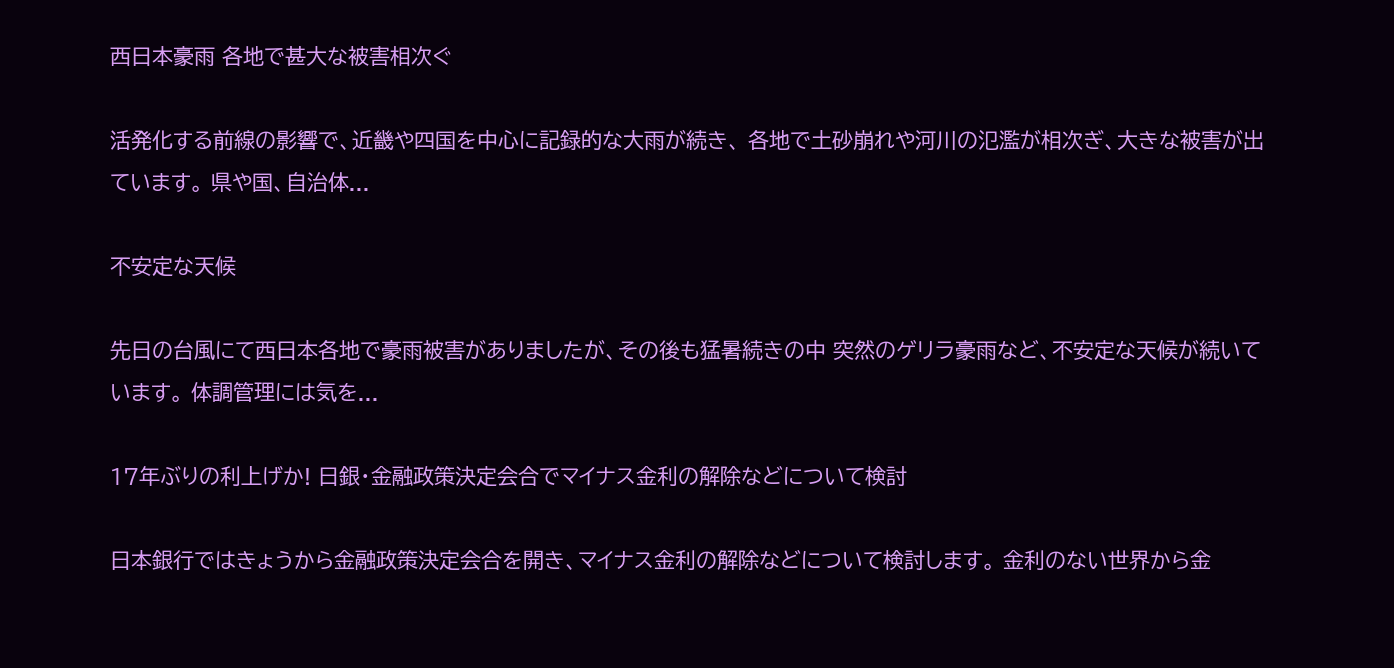西日本豪雨 各地で甚大な被害相次ぐ

活発化する前線の影響で、近畿や四国を中心に記録的な大雨が続き、 各地で土砂崩れや河川の氾濫が相次ぎ、大きな被害が出ています。 県や国、自治体...

不安定な天候

先日の台風にて西日本各地で豪雨被害がありましたが、その後も猛暑続きの中 突然のゲリラ豪雨など、不安定な天候が続いています。 体調管理には気を...

17年ぶりの利上げか! 日銀・金融政策決定会合でマイナス金利の解除などについて検討

日本銀行ではきょうから金融政策決定会合を開き、マイナス金利の解除などについて検討します。 金利のない世界から金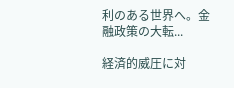利のある世界へ。金融政策の大転...

経済的威圧に対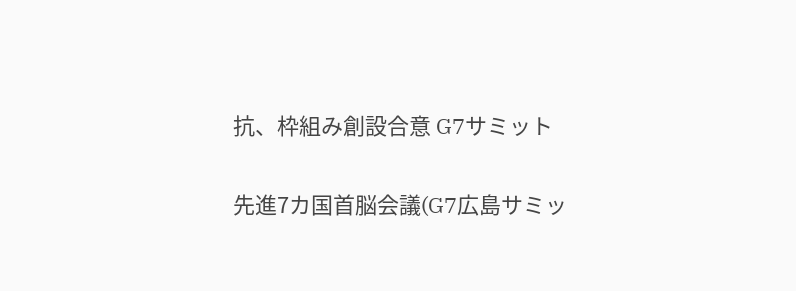抗、枠組み創設合意 G7サミット

先進7カ国首脳会議(G7広島サミッ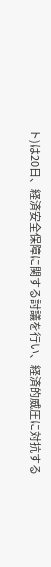ト)は20日、経済安全保障に関する討議を行い、経済的威圧に対抗する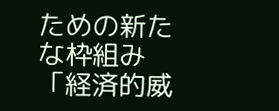ための新たな枠組み「経済的威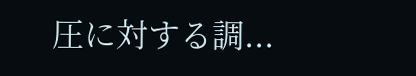圧に対する調...